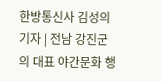한방통신사 김성의 기자 | 전남 강진군의 대표 야간문화 행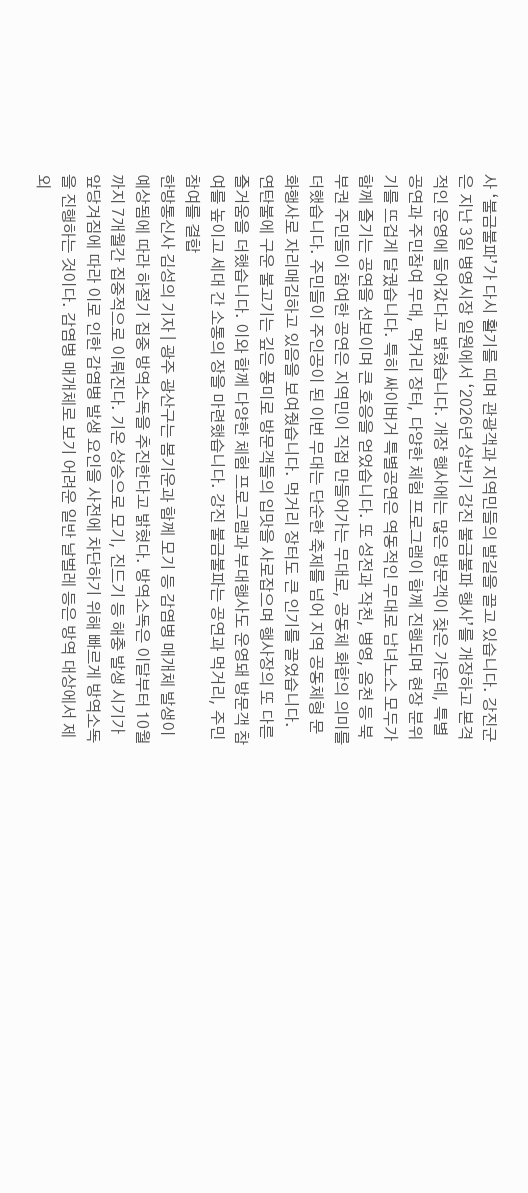사 ‘불금불파’가 다시 활기를 띠며 관광객과 지역민들의 발길을 끌고 있습니다. 강진군은 지난 3일 병영시장 일원에서 ‘2026년 상반기 강진 불금불파 행사’를 개장하고 본격적인 운영에 들어갔다고 밝혔습니다. 개장 행사에는 많은 방문객이 찾은 가운데, 특별공연과 주민참여 무대, 먹거리 장터, 다양한 체험 프로그램이 함께 진행되며 현장 분위기를 뜨겁게 달궜습니다. 특히 싸이버거 특별공연은 역동적인 무대로 남녀노소 모두가 함께 즐기는 공연을 선보이며 큰 호응을 얻었습니다. 또 성전과 작천, 병영, 옴천 등 북부권 주민들이 참여한 공연은 지역민이 직접 만들어가는 무대로, 공동체 화합의 의미를 더했습니다. 주민들이 주인공이 된 이번 무대는 단순한 축제를 넘어 지역 공동체형 문화행사로 자리매김하고 있음을 보여줬습니다. 먹거리 장터도 큰 인기를 끌었습니다. 연탄불에 구운 불고기는 깊은 풍미로 방문객들의 입맛을 사로잡으며 행사장의 또 다른 즐거움을 더했습니다. 이와 함께 다양한 체험 프로그램과 부대행사도 운영돼 방문객 참여를 높이고 세대 간 소통의 장을 마련했습니다. 강진 불금불파는 공연과 먹거리, 주민 참여를 결합
한방통신사 김성의 기자 | 광주 광산구는 봄기운과 함께 모기 등 감염병 매개체 발생이 예상됨에 따라 하절기 집중 방역소독을 추진한다고 밝혔다. 방역소독은 이달부터 10월까지 7개월간 집중적으로 이뤄진다. 기온 상승으로 모기, 진드기 등 해충 발생 시기가 앞당겨짐에 따라 이로 인한 감염병 발생 요인을 사전에 차단하기 위해 빠르게 방역소독을 진행하는 것이다. 감염병 매개체로 보기 어려운 일반 날벌레 등은 방역 대상에서 제외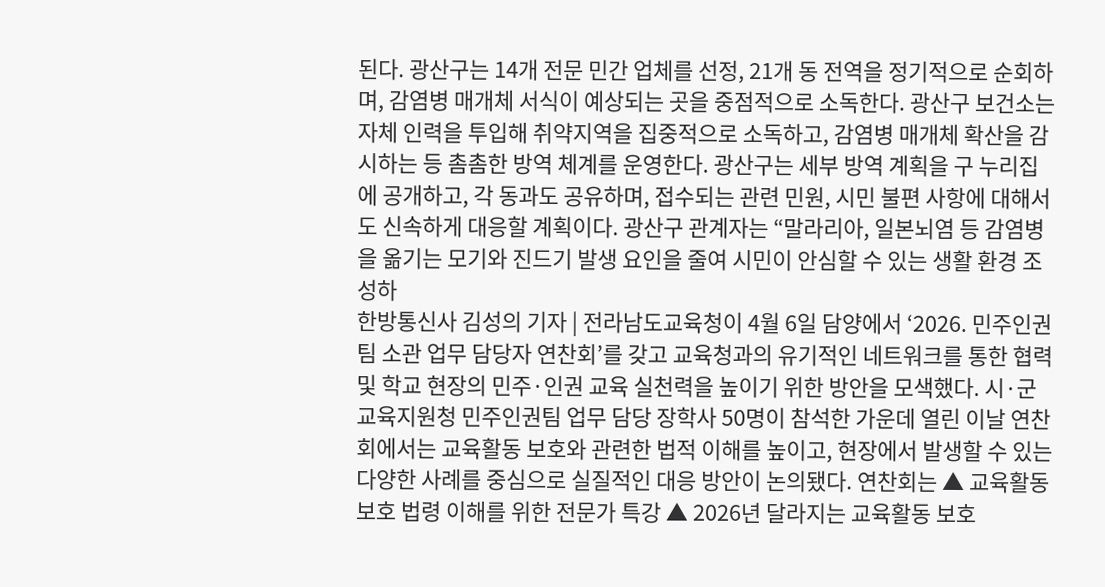된다. 광산구는 14개 전문 민간 업체를 선정, 21개 동 전역을 정기적으로 순회하며, 감염병 매개체 서식이 예상되는 곳을 중점적으로 소독한다. 광산구 보건소는 자체 인력을 투입해 취약지역을 집중적으로 소독하고, 감염병 매개체 확산을 감시하는 등 촘촘한 방역 체계를 운영한다. 광산구는 세부 방역 계획을 구 누리집에 공개하고, 각 동과도 공유하며, 접수되는 관련 민원, 시민 불편 사항에 대해서도 신속하게 대응할 계획이다. 광산구 관계자는 “말라리아, 일본뇌염 등 감염병을 옮기는 모기와 진드기 발생 요인을 줄여 시민이 안심할 수 있는 생활 환경 조성하
한방통신사 김성의 기자 | 전라남도교육청이 4월 6일 담양에서 ‘2026. 민주인권팀 소관 업무 담당자 연찬회’를 갖고 교육청과의 유기적인 네트워크를 통한 협력 및 학교 현장의 민주·인권 교육 실천력을 높이기 위한 방안을 모색했다. 시·군 교육지원청 민주인권팀 업무 담당 장학사 50명이 참석한 가운데 열린 이날 연찬회에서는 교육활동 보호와 관련한 법적 이해를 높이고, 현장에서 발생할 수 있는 다양한 사례를 중심으로 실질적인 대응 방안이 논의됐다. 연찬회는 ▲ 교육활동 보호 법령 이해를 위한 전문가 특강 ▲ 2026년 달라지는 교육활동 보호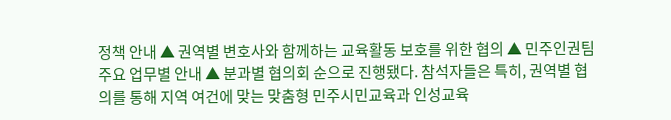정책 안내 ▲ 권역별 변호사와 함께하는 교육활동 보호를 위한 협의 ▲ 민주인권팀 주요 업무별 안내 ▲ 분과별 협의회 순으로 진행됐다. 참석자들은 특히, 권역별 협의를 통해 지역 여건에 맞는 맞춤형 민주시민교육과 인성교육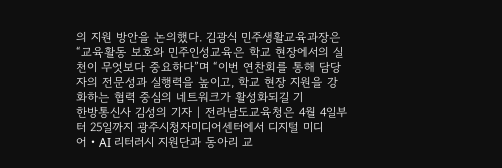의 지원 방안을 논의했다. 김광식 민주생활교육과장은 “교육활동 보호와 민주인성교육은 학교 현장에서의 실천이 무엇보다 중요하다”며 “이번 연찬회를 통해 담당자의 전문성과 실행력을 높이고, 학교 현장 지원을 강화하는 협력 중심의 네트워크가 활성화되길 기
한방통신사 김성의 기자 | 전라남도교육청은 4월 4일부터 25일까지 광주시청자미디어센터에서 디지털 미디어‧AI 리터러시 지원단과 동아리 교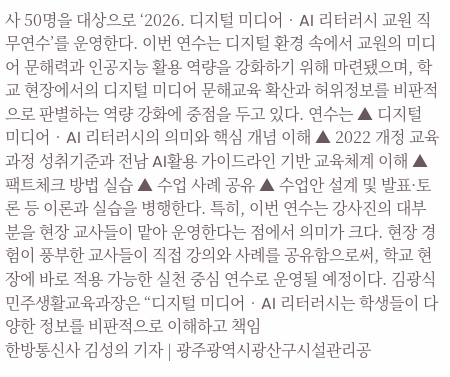사 50명을 대상으로 ‘2026. 디지털 미디어‧AI 리터러시 교원 직무연수’를 운영한다. 이번 연수는 디지털 환경 속에서 교원의 미디어 문해력과 인공지능 활용 역량을 강화하기 위해 마련됐으며, 학교 현장에서의 디지털 미디어 문해교육 확산과 허위정보를 비판적으로 판별하는 역량 강화에 중점을 두고 있다. 연수는 ▲ 디지털 미디어‧AI 리터러시의 의미와 핵심 개념 이해 ▲ 2022 개정 교육과정 성취기준과 전남 AI활용 가이드라인 기반 교육체계 이해 ▲ 팩트체크 방법 실습 ▲ 수업 사례 공유 ▲ 수업안 설계 및 발표·토론 등 이론과 실습을 병행한다. 특히, 이번 연수는 강사진의 대부분을 현장 교사들이 맡아 운영한다는 점에서 의미가 크다. 현장 경험이 풍부한 교사들이 직접 강의와 사례를 공유함으로써, 학교 현장에 바로 적용 가능한 실천 중심 연수로 운영될 예정이다. 김광식 민주생활교육과장은 “디지털 미디어‧AI 리터러시는 학생들이 다양한 정보를 비판적으로 이해하고 책임
한방통신사 김성의 기자 | 광주광역시광산구시설관리공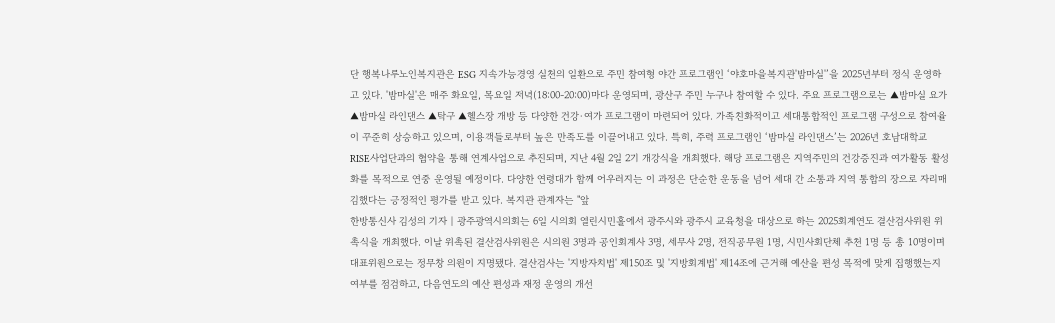단 행복나루노인복지관은 ESG 지속가능경영 실천의 일환으로 주민 참여형 야간 프로그램인 ‘야호마을복지관'밤마실'’을 2025년부터 정식 운영하고 있다. '밤마실'은 매주 화요일, 목요일 저녁(18:00-20:00)마다 운영되며, 광산구 주민 누구나 참여할 수 있다. 주요 프로그램으로는 ▲밤마실 요가 ▲밤마실 라인댄스 ▲탁구 ▲헬스장 개방 등 다양한 건강·여가 프로그램이 마련되어 있다. 가족친화적이고 세대통합적인 프로그램 구성으로 참여율이 꾸준히 상승하고 있으며, 이용객들로부터 높은 만족도를 이끌어내고 있다. 특히, 주력 프로그램인 ‘밤마실 라인댄스’는 2026년 호남대학교 RISE사업단과의 협약을 통해 연계사업으로 추진되며, 지난 4월 2일 2기 개강식을 개최했다. 해당 프로그램은 지역주민의 건강증진과 여가활동 활성화를 목적으로 연중 운영될 예정이다. 다양한 연령대가 함께 어우러지는 이 과정은 단순한 운동을 넘어 세대 간 소통과 지역 통합의 장으로 자리매김했다는 긍정적인 평가를 받고 있다. 복지관 관계자는 "앞
한방통신사 김성의 기자 | 광주광역시의회는 6일 시의회 열린시민홀에서 광주시와 광주시 교육청을 대상으로 하는 2025회계연도 결산검사위원 위촉식을 개최했다. 이날 위촉된 결산검사위원은 시의원 3명과 공인회계사 3명, 세무사 2명, 전직공무원 1명, 시민사회단체 추천 1명 등 총 10명이며 대표위원으로는 정무창 의원이 지명됐다. 결산검사는 '지방자치법' 제150조 및 '지방회계법' 제14조에 근거해 예산을 편성 목적에 맞게 집행했는지 여부를 점검하고, 다음연도의 예산 편성과 재정 운영의 개선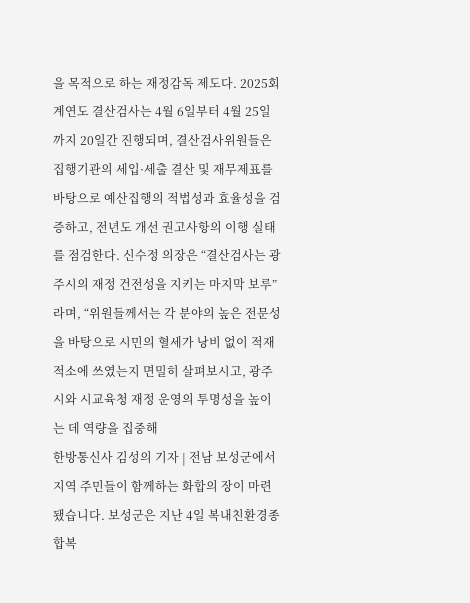을 목적으로 하는 재정감독 제도다. 2025회계연도 결산검사는 4월 6일부터 4월 25일까지 20일간 진행되며, 결산검사위원들은 집행기관의 세입·세출 결산 및 재무제표를 바탕으로 예산집행의 적법성과 효율성을 검증하고, 전년도 개선 권고사항의 이행 실태를 점검한다. 신수정 의장은 “결산검사는 광주시의 재정 건전성을 지키는 마지막 보루”라며, “위원들께서는 각 분야의 높은 전문성을 바탕으로 시민의 혈세가 낭비 없이 적재적소에 쓰였는지 면밀히 살펴보시고, 광주시와 시교육청 재정 운영의 투명성을 높이는 데 역량을 집중해
한방통신사 김성의 기자 | 전남 보성군에서 지역 주민들이 함께하는 화합의 장이 마련됐습니다. 보성군은 지난 4일 복내친환경종합복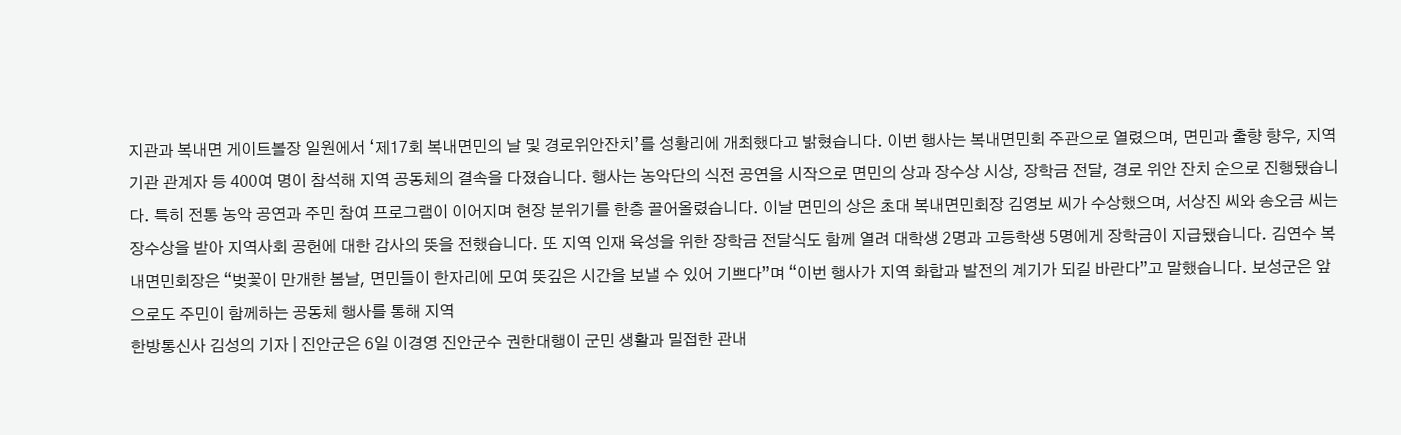지관과 복내면 게이트볼장 일원에서 ‘제17회 복내면민의 날 및 경로위안잔치’를 성황리에 개최했다고 밝혔습니다. 이번 행사는 복내면민회 주관으로 열렸으며, 면민과 출향 향우, 지역 기관 관계자 등 400여 명이 참석해 지역 공동체의 결속을 다졌습니다. 행사는 농악단의 식전 공연을 시작으로 면민의 상과 장수상 시상, 장학금 전달, 경로 위안 잔치 순으로 진행됐습니다. 특히 전통 농악 공연과 주민 참여 프로그램이 이어지며 현장 분위기를 한층 끌어올렸습니다. 이날 면민의 상은 초대 복내면민회장 김영보 씨가 수상했으며, 서상진 씨와 송오금 씨는 장수상을 받아 지역사회 공헌에 대한 감사의 뜻을 전했습니다. 또 지역 인재 육성을 위한 장학금 전달식도 함께 열려 대학생 2명과 고등학생 5명에게 장학금이 지급됐습니다. 김연수 복내면민회장은 “벚꽃이 만개한 봄날, 면민들이 한자리에 모여 뜻깊은 시간을 보낼 수 있어 기쁘다”며 “이번 행사가 지역 화합과 발전의 계기가 되길 바란다”고 말했습니다. 보성군은 앞으로도 주민이 함께하는 공동체 행사를 통해 지역
한방통신사 김성의 기자 | 진안군은 6일 이경영 진안군수 권한대행이 군민 생활과 밀접한 관내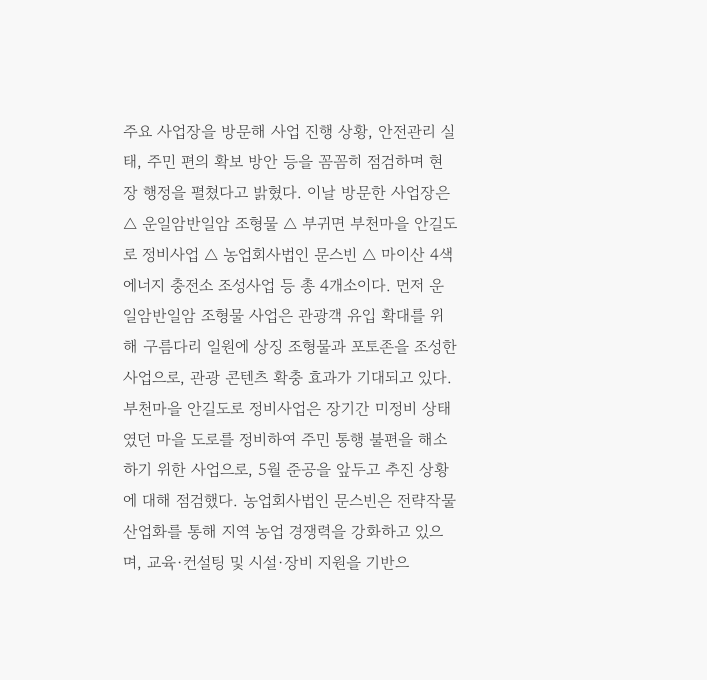주요 사업장을 방문해 사업 진행 상황, 안전관리 실태, 주민 편의 확보 방안 등을 꼼꼼히 점검하며 현장 행정을 펼쳤다고 밝혔다. 이날 방문한 사업장은 △ 운일암반일암 조형물 △ 부귀면 부천마을 안길도로 정비사업 △ 농업회사법인 문스빈 △ 마이산 4색 에너지 충전소 조성사업 등 총 4개소이다. 먼저 운일암반일암 조형물 사업은 관광객 유입 확대를 위해 구름다리 일원에 상징 조형물과 포토존을 조성한 사업으로, 관광 콘텐츠 확충 효과가 기대되고 있다. 부천마을 안길도로 정비사업은 장기간 미정비 상태였던 마을 도로를 정비하여 주민 통행 불편을 해소하기 위한 사업으로, 5월 준공을 앞두고 추진 상황에 대해 점검했다. 농업회사법인 문스빈은 전략작물 산업화를 통해 지역 농업 경쟁력을 강화하고 있으며, 교육·컨설팅 및 시설·장비 지원을 기반으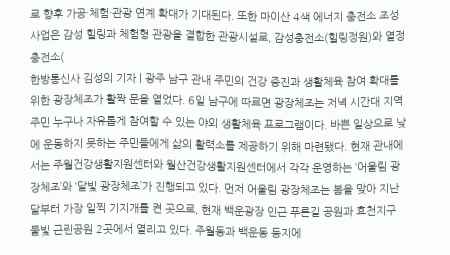로 향후 가공·체험·관광 연계 확대가 기대된다. 또한 마이산 4색 에너지 충전소 조성사업은 감성 힐링과 체험형 관광을 결합한 관광시설로, 감성충전소(힐링정원)와 열정충전소(
한방통신사 김성의 기자 | 광주 남구 관내 주민의 건강 증진과 생활체육 참여 확대를 위한 광장체조가 활짝 문을 열었다. 6일 남구에 따르면 광장체조는 저녁 시간대 지역 주민 누구나 자유롭게 참여할 수 있는 야외 생활체육 프로그램이다. 바쁜 일상으로 낮에 운동하지 못하는 주민들에게 삶의 활력소를 제공하기 위해 마련됐다. 현재 관내에서는 주월건강생활지원센터와 월산건강생활지원센터에서 각각 운영하는 ‘어울림 광장체조’와 ‘달빛 광장체조’가 진행되고 있다. 먼저 어울림 광장체조는 봄을 맞아 지난달부터 가장 일찍 기지개를 켠 곳으로, 현재 백운광장 인근 푸른길 공원과 효천지구 물빛 근린공원 2곳에서 열리고 있다. 주월동과 백운동 등지에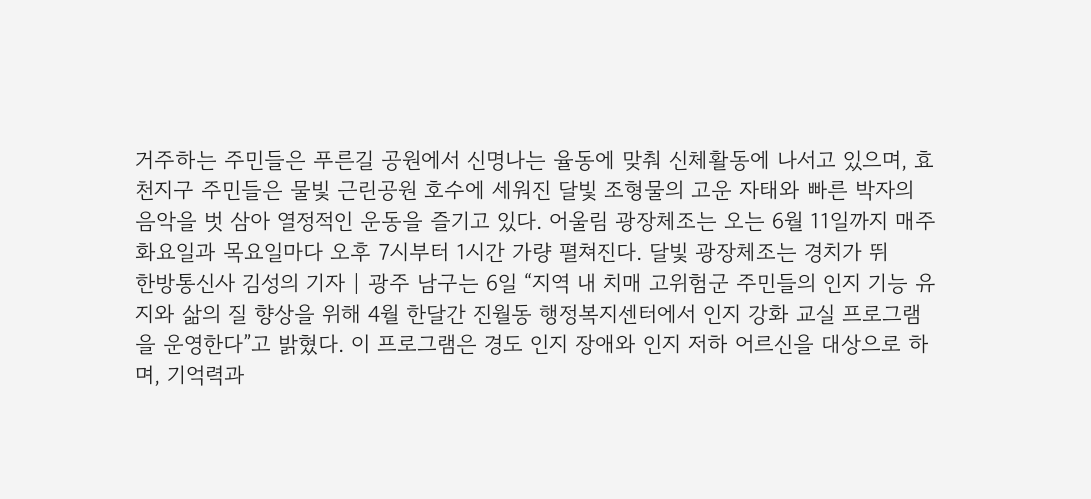거주하는 주민들은 푸른길 공원에서 신명나는 율동에 맞춰 신체활동에 나서고 있으며, 효천지구 주민들은 물빛 근린공원 호수에 세워진 달빛 조형물의 고운 자태와 빠른 박자의 음악을 벗 삼아 열정적인 운동을 즐기고 있다. 어울림 광장체조는 오는 6월 11일까지 매주 화요일과 목요일마다 오후 7시부터 1시간 가량 펼쳐진다. 달빛 광장체조는 경치가 뛰
한방통신사 김성의 기자 | 광주 남구는 6일 “지역 내 치매 고위험군 주민들의 인지 기능 유지와 삶의 질 향상을 위해 4월 한달간 진월동 행정복지센터에서 인지 강화 교실 프로그램을 운영한다”고 밝혔다. 이 프로그램은 경도 인지 장애와 인지 저하 어르신을 대상으로 하며, 기억력과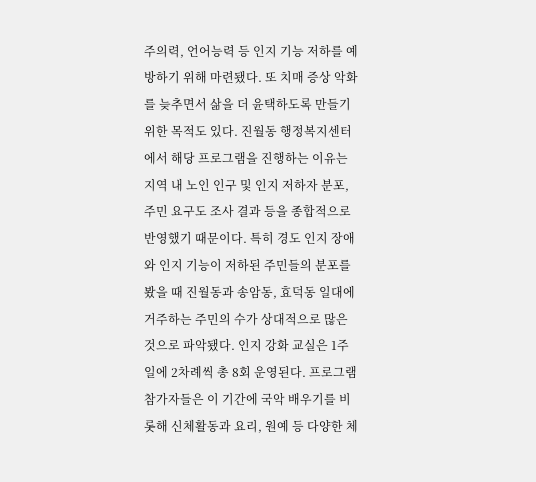주의력, 언어능력 등 인지 기능 저하를 예방하기 위해 마련됐다. 또 치매 증상 악화를 늦추면서 삶을 더 윤택하도록 만들기 위한 목적도 있다. 진월동 행정복지센터에서 해당 프로그램을 진행하는 이유는 지역 내 노인 인구 및 인지 저하자 분포, 주민 요구도 조사 결과 등을 종합적으로 반영했기 때문이다. 특히 경도 인지 장애와 인지 기능이 저하된 주민들의 분포를 봤을 때 진월동과 송암동, 효덕동 일대에 거주하는 주민의 수가 상대적으로 많은 것으로 파악됐다. 인지 강화 교실은 1주일에 2차례씩 총 8회 운영된다. 프로그램 참가자들은 이 기간에 국악 배우기를 비롯해 신체활동과 요리, 원예 등 다양한 체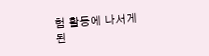험 활동에 나서게 된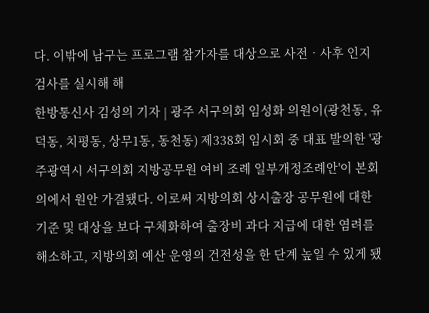다. 이밖에 남구는 프로그램 참가자를 대상으로 사전‧사후 인지 검사를 실시해 해
한방통신사 김성의 기자 | 광주 서구의회 임성화 의원이(광천동, 유덕동, 치평동, 상무1동, 동천동) 제338회 임시회 중 대표 발의한 '광주광역시 서구의회 지방공무원 여비 조례 일부개정조례안'이 본회의에서 원안 가결됐다. 이로써 지방의회 상시출장 공무원에 대한 기준 및 대상을 보다 구체화하여 출장비 과다 지급에 대한 염려를 해소하고, 지방의회 예산 운영의 건전성을 한 단계 높일 수 있게 됐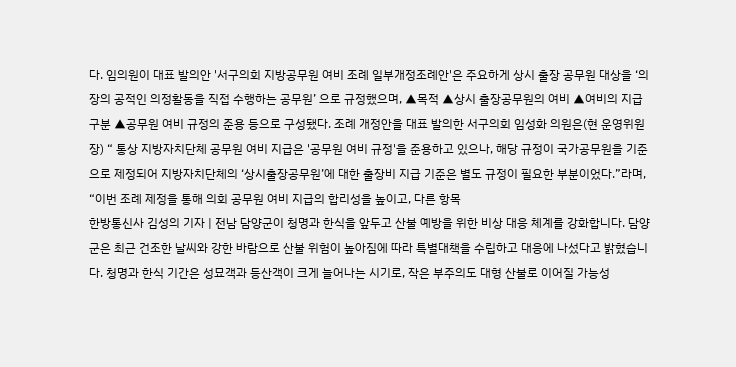다. 임의원이 대표 발의안 '서구의회 지방공무원 여비 조례 일부개정조례안'은 주요하게 상시 출장 공무원 대상을 ‘의장의 공적인 의정활동을 직접 수행하는 공무원’ 으로 규정했으며, ▲목적 ▲상시 출장공무원의 여비 ▲여비의 지급 구분 ▲공무원 여비 규정의 준용 등으로 구성됐다. 조례 개정안을 대표 발의한 서구의회 임성화 의원은(현 운영위원장) “ 통상 지방자치단체 공무원 여비 지급은 '공무원 여비 규정'을 준용하고 있으나, 해당 규정이 국가공무원을 기준으로 제정되어 지방자치단체의 ‘상시출장공무원’에 대한 출장비 지급 기준은 별도 규정이 필요한 부분이었다.”라며, “이번 조례 제정을 통해 의회 공무원 여비 지급의 합리성을 높이고, 다른 항목
한방통신사 김성의 기자 | 전남 담양군이 청명과 한식을 앞두고 산불 예방을 위한 비상 대응 체계를 강화합니다. 담양군은 최근 건조한 날씨와 강한 바람으로 산불 위험이 높아짐에 따라 특별대책을 수립하고 대응에 나섰다고 밝혔습니다. 청명과 한식 기간은 성묘객과 등산객이 크게 늘어나는 시기로, 작은 부주의도 대형 산불로 이어질 가능성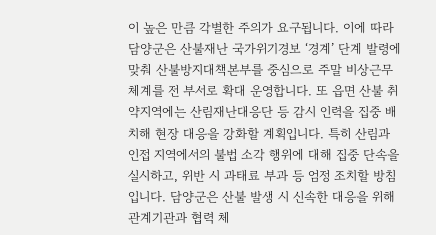이 높은 만큼 각별한 주의가 요구됩니다. 이에 따라 담양군은 산불재난 국가위기경보 ‘경계’ 단계 발령에 맞춰 산불방지대책본부를 중심으로 주말 비상근무 체계를 전 부서로 확대 운영합니다. 또 읍면 산불 취약지역에는 산림재난대응단 등 감시 인력을 집중 배치해 현장 대응을 강화할 계획입니다. 특히 산림과 인접 지역에서의 불법 소각 행위에 대해 집중 단속을 실시하고, 위반 시 과태료 부과 등 엄정 조치할 방침입니다. 담양군은 산불 발생 시 신속한 대응을 위해 관계기관과 협력 체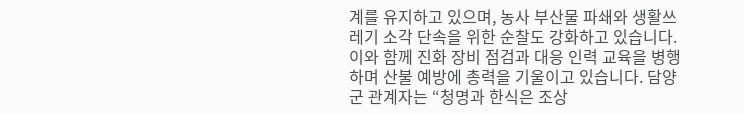계를 유지하고 있으며, 농사 부산물 파쇄와 생활쓰레기 소각 단속을 위한 순찰도 강화하고 있습니다. 이와 함께 진화 장비 점검과 대응 인력 교육을 병행하며 산불 예방에 총력을 기울이고 있습니다. 담양군 관계자는 “청명과 한식은 조상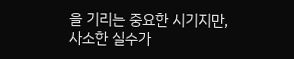을 기리는 중요한 시기지만, 사소한 실수가